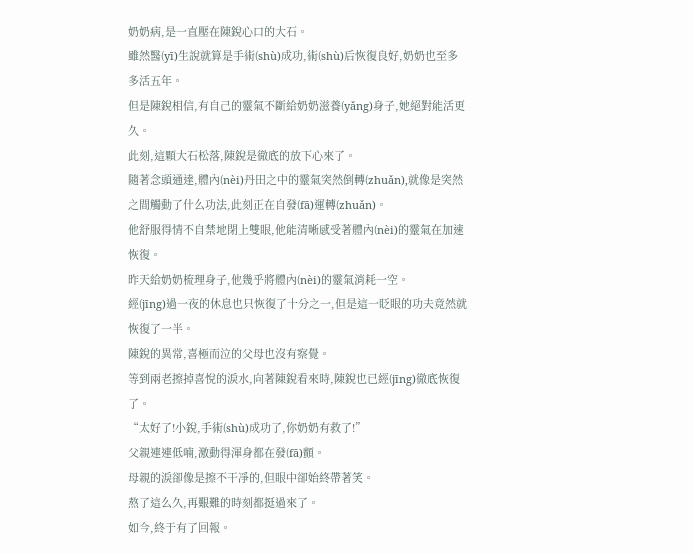奶奶病,是一直壓在陳銳心口的大石。
雖然醫(yī)生說就算是手術(shù)成功,術(shù)后恢復良好,奶奶也至多多活五年。
但是陳銳相信,有自己的靈氣不斷給奶奶滋養(yǎng)身子,她絕對能活更久。
此刻,這顆大石松落,陳銳是徹底的放下心來了。
隨著念頭通達,體內(nèi)丹田之中的靈氣突然倒轉(zhuǎn),就像是突然之間觸動了什么功法,此刻正在自發(fā)運轉(zhuǎn)。
他舒服得情不自禁地閉上雙眼,他能清晰感受著體內(nèi)的靈氣在加速恢復。
昨天給奶奶梳理身子,他幾乎將體內(nèi)的靈氣消耗一空。
經(jīng)過一夜的休息也只恢復了十分之一,但是這一眨眼的功夫竟然就恢復了一半。
陳銳的異常,喜極而泣的父母也沒有察覺。
等到兩老擦掉喜悅的淚水,向著陳銳看來時,陳銳也已經(jīng)徹底恢復了。
“太好了!小銳,手術(shù)成功了,你奶奶有救了!”
父親連連低喃,激動得渾身都在發(fā)顫。
母親的淚卻像是擦不干凈的,但眼中卻始終帶著笑。
熬了這么久,再艱難的時刻都挺過來了。
如今,終于有了回報。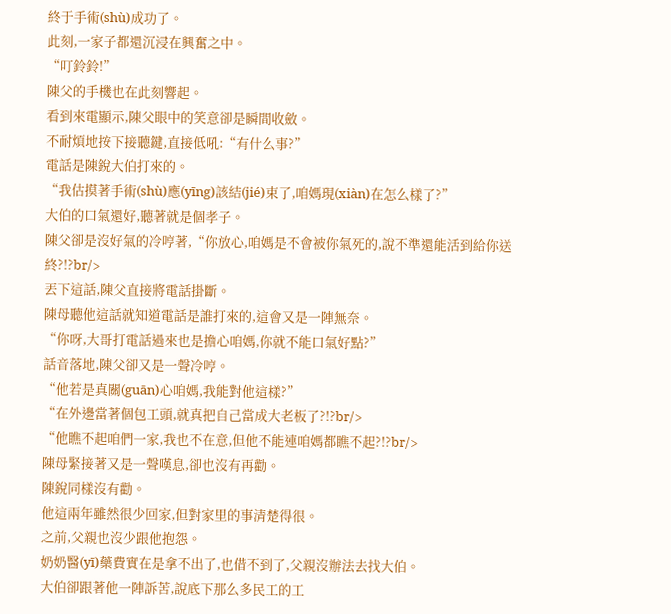終于手術(shù)成功了。
此刻,一家子都還沉浸在興奮之中。
“叮鈴鈴!”
陳父的手機也在此刻響起。
看到來電顯示,陳父眼中的笑意卻是瞬間收斂。
不耐煩地按下接聽鍵,直接低吼:“有什么事?”
電話是陳銳大伯打來的。
“我估摸著手術(shù)應(yīng)該結(jié)束了,咱媽現(xiàn)在怎么樣了?”
大伯的口氣還好,聽著就是個孝子。
陳父卻是沒好氣的冷哼著,“你放心,咱媽是不會被你氣死的,說不準還能活到給你送終?!?br/>
丟下這話,陳父直接將電話掛斷。
陳母聽他這話就知道電話是誰打來的,這會又是一陣無奈。
“你呀,大哥打電話過來也是擔心咱媽,你就不能口氣好點?”
話音落地,陳父卻又是一聲冷哼。
“他若是真關(guān)心咱媽,我能對他這樣?”
“在外邊當著個包工頭,就真把自己當成大老板了?!?br/>
“他瞧不起咱們一家,我也不在意,但他不能連咱媽都瞧不起?!?br/>
陳母緊接著又是一聲嘆息,卻也沒有再勸。
陳銳同樣沒有勸。
他這兩年雖然很少回家,但對家里的事清楚得很。
之前,父親也沒少跟他抱怨。
奶奶醫(yī)藥費實在是拿不出了,也借不到了,父親沒辦法去找大伯。
大伯卻跟著他一陣訴苦,說底下那么多民工的工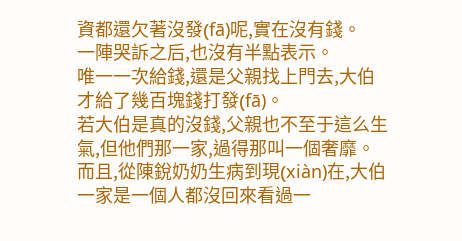資都還欠著沒發(fā)呢,實在沒有錢。
一陣哭訴之后,也沒有半點表示。
唯一一次給錢,還是父親找上門去,大伯才給了幾百塊錢打發(fā)。
若大伯是真的沒錢,父親也不至于這么生氣,但他們那一家,過得那叫一個奢靡。
而且,從陳銳奶奶生病到現(xiàn)在,大伯一家是一個人都沒回來看過一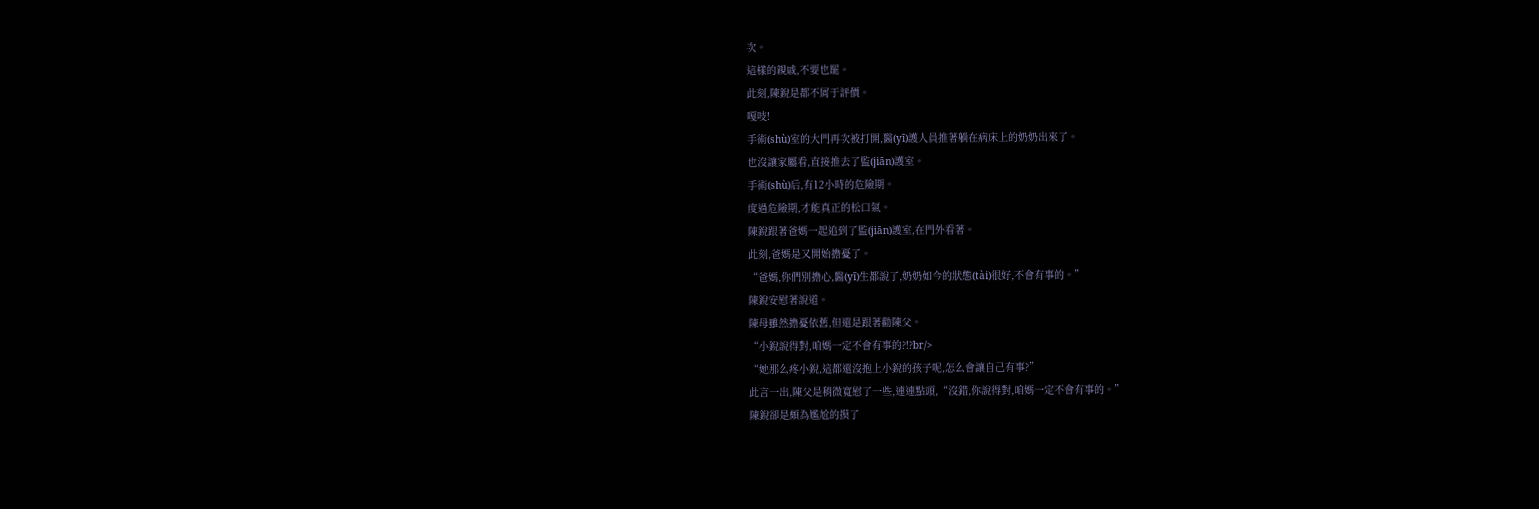次。
這樣的親戚,不要也罷。
此刻,陳銳是都不屑于評價。
嘎吱!
手術(shù)室的大門再次被打開,醫(yī)護人員推著躺在病床上的奶奶出來了。
也沒讓家屬看,直接推去了監(jiān)護室。
手術(shù)后,有12小時的危險期。
度過危險期,才能真正的松口氣。
陳銳跟著爸媽一起追到了監(jiān)護室,在門外看著。
此刻,爸媽是又開始擔憂了。
“爸媽,你們別擔心,醫(yī)生都說了,奶奶如今的狀態(tài)很好,不會有事的。”
陳銳安慰著說道。
陳母雖然擔憂依舊,但還是跟著勸陳父。
“小銳說得對,咱媽一定不會有事的?!?br/>
“她那么疼小銳,這都還沒抱上小銳的孩子呢,怎么會讓自己有事?”
此言一出,陳父是稍微寬慰了一些,連連點頭,“沒錯,你說得對,咱媽一定不會有事的。”
陳銳卻是頗為尷尬的摸了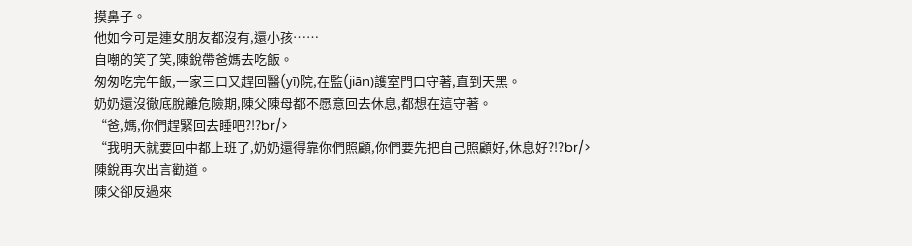摸鼻子。
他如今可是連女朋友都沒有,還小孩……
自嘲的笑了笑,陳銳帶爸媽去吃飯。
匆匆吃完午飯,一家三口又趕回醫(yī)院,在監(jiān)護室門口守著,直到天黑。
奶奶還沒徹底脫離危險期,陳父陳母都不愿意回去休息,都想在這守著。
“爸,媽,你們趕緊回去睡吧?!?br/>
“我明天就要回中都上班了,奶奶還得靠你們照顧,你們要先把自己照顧好,休息好?!?br/>
陳銳再次出言勸道。
陳父卻反過來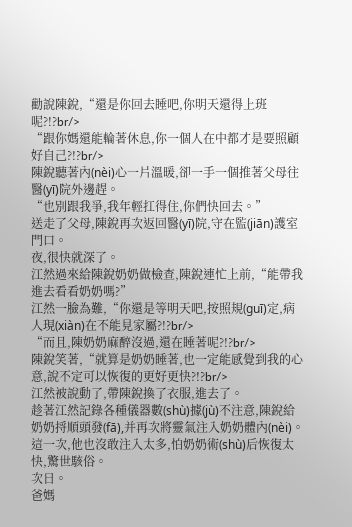勸說陳銳,“還是你回去睡吧,你明天還得上班呢?!?br/>
“跟你媽還能輪著休息,你一個人在中都才是要照顧好自己?!?br/>
陳銳聽著內(nèi)心一片溫暖,卻一手一個推著父母往醫(yī)院外邊趕。
“也別跟我爭,我年輕扛得住,你們快回去。”
送走了父母,陳銳再次返回醫(yī)院,守在監(jiān)護室門口。
夜,很快就深了。
江然過來給陳銳奶奶做檢查,陳銳連忙上前,“能帶我進去看看奶奶嗎?”
江然一臉為難,“你還是等明天吧,按照規(guī)定,病人現(xiàn)在不能見家屬?!?br/>
“而且,陳奶奶麻醉沒過,還在睡著呢?!?br/>
陳銳笑著,“就算是奶奶睡著,也一定能感覺到我的心意,說不定可以恢復的更好更快?!?br/>
江然被說動了,帶陳銳換了衣服,進去了。
趁著江然記錄各種儀器數(shù)據(jù)不注意,陳銳給奶奶捋順頭發(fā),并再次將靈氣注入奶奶體內(nèi)。
這一次,他也沒敢注入太多,怕奶奶術(shù)后恢復太快,驚世駭俗。
次日。
爸媽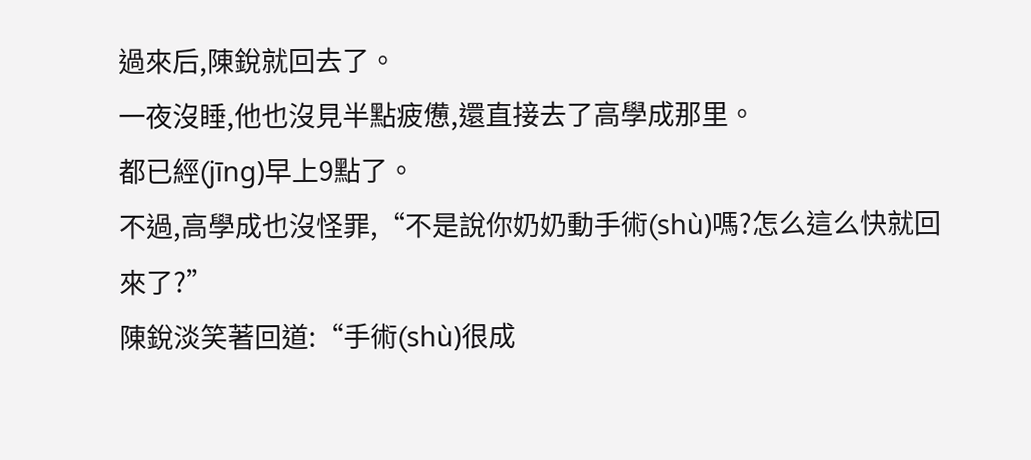過來后,陳銳就回去了。
一夜沒睡,他也沒見半點疲憊,還直接去了高學成那里。
都已經(jīng)早上9點了。
不過,高學成也沒怪罪,“不是說你奶奶動手術(shù)嗎?怎么這么快就回來了?”
陳銳淡笑著回道:“手術(shù)很成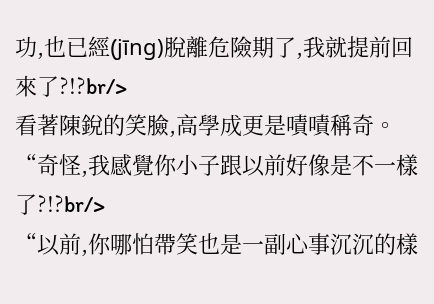功,也已經(jīng)脫離危險期了,我就提前回來了?!?br/>
看著陳銳的笑臉,高學成更是嘖嘖稱奇。
“奇怪,我感覺你小子跟以前好像是不一樣了?!?br/>
“以前,你哪怕帶笑也是一副心事沉沉的樣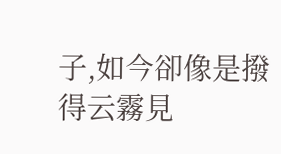子,如今卻像是撥得云霧見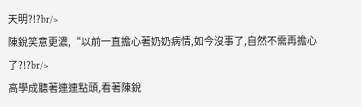天明?!?br/>
陳銳笑意更濃,“以前一直擔心著奶奶病情,如今沒事了,自然不需再擔心了?!?br/>
高學成聽著連連點頭,看著陳銳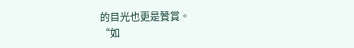的目光也更是贊賞。
“如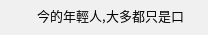今的年輕人,大多都只是口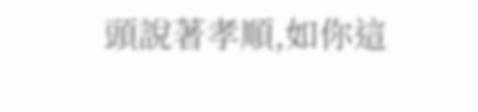頭說著孝順,如你這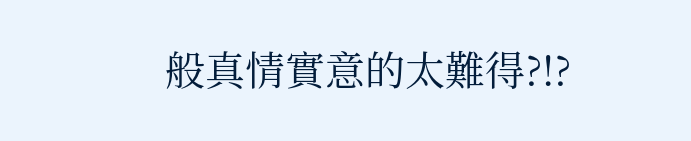般真情實意的太難得?!?